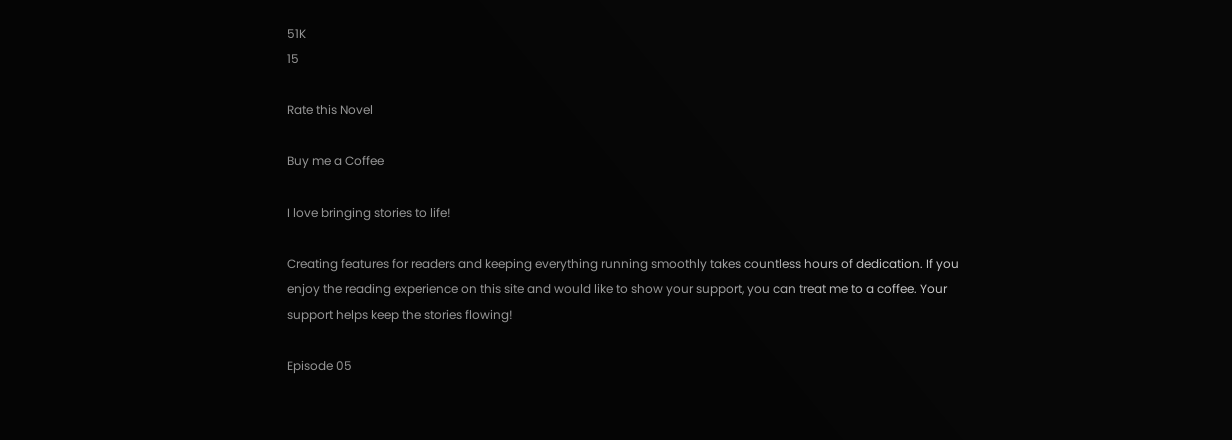51K
15

Rate this Novel

Buy me a Coffee

I love bringing stories to life!

Creating features for readers and keeping everything running smoothly takes countless hours of dedication. If you enjoy the reading experience on this site and would like to show your support, you can treat me to a coffee. Your support helps keep the stories flowing!

Episode 05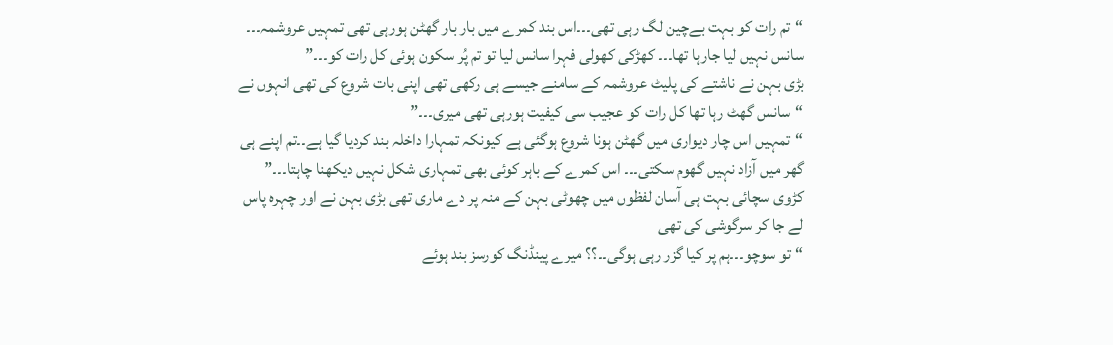“تم رات کو بہت بےچین لگ رہی تھی۔۔۔اس بند کمرے میں بار بار گھٹن ہورہی تھی تمہیں عروشمہ۔۔۔ سانس نہیں لیا جارہا تھا۔۔۔ کھڑکی کھولی فہرا سانس لیا تو تم پُر سکون ہوئی کل رات کو۔۔۔”
بڑی بہن نے ناشتے کی پلیٹ عروشمہ کے سامنے جیسے ہی رکھی تھی اپنی بات شروع کی تھی انہوں نے
“سانس گھٹ رہا تھا کل رات کو عجیب سی کیفیت ہورہی تھی میری۔۔۔”
“تمہیں اس چار دیواری میں گھٹن ہونا شروع ہوگئی ہے کیونکہ تمہارا داخلہ بند کردیا گیا ہے۔۔تم اپنے ہی گھر میں آزاد نہیں گھوم سکتی۔۔۔ اس کمرے کے باہر کوئی بھی تمہاری شکل نہیں دیکھنا چاہتا۔۔۔”
کڑوی سچائی بہت ہی آسان لفظوں میں چھوٹی بہن کے منہ پر دے ماری تھی بڑی بہن نے اور چہرہ پاس لے جا کر سرگوشی کی تھی
“تو سوچو۔۔۔ہم پر کیا گزر رہی ہوگی۔۔؟؟ میرے پینڈنگ کورسز بند ہوئے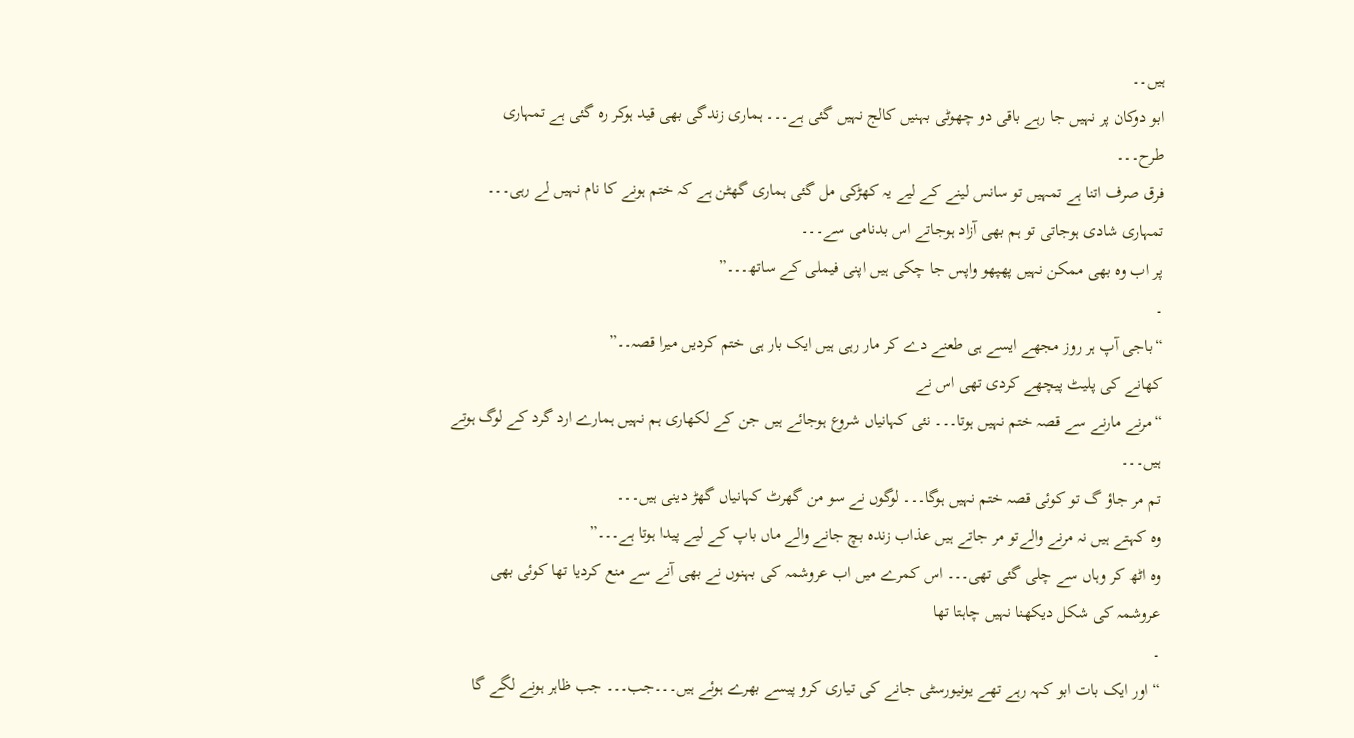ہیں۔۔
ابو دوکان پر نہیں جا رہے باقی دو چھوٹی بہنیں کالج نہیں گئی ہے۔۔۔ ہماری زندگی بھی قید ہوکر رہ گئی ہے تمہاری طرح۔۔۔
فرق صرف اتنا ہے تمہیں تو سانس لینے کے لیے یہ کھڑکی مل گئی ہماری گھٹن ہے کہ ختم ہونے کا نام نہیں لے رہی۔۔۔
تمہاری شادی ہوجاتی تو ہم بھی آزاد ہوجاتے اس بدنامی سے۔۔۔
پر اب وہ بھی ممکن نہیں پھپھو واپس جا چکی ہیں اپنی فیملی کے ساتھ۔۔۔”
۔
“باجی آپ ہر روز مجھے ایسے ہی طعنے دے کر مار رہی ہیں ایک بار ہی ختم کردیں میرا قصہ۔۔”
کھانے کی پلیٹ پیچھے کردی تھی اس نے
“مرنے مارنے سے قصہ ختم نہیں ہوتا۔۔۔ نئی کہانیاں شروع ہوجائے ہیں جن کے لکھاری ہم نہیں ہمارے ارد گرد کے لوگ ہوتے ہیں۔۔۔
تم مر جاؤ گ تو کوئی قصہ ختم نہیں ہوگا۔۔۔ لوگوں نے سو من گھرٹ کہانیاں گھڑ دینی ہیں۔۔۔
وہ کہتے ہیں نہ مرنے والےتو مر جاتے ہیں عذاب زندہ بچ جانے والے ماں باپ کے لیے پیدا ہوتا ہے۔۔۔”
وہ اٹھ کر وہاں سے چلی گئی تھی۔۔۔ اس کمرے میں اب عروشمہ کی بہنوں نے بھی آنے سے منع کردیا تھا کوئی بھی عروشمہ کی شکل دیکھنا نہیں چاہتا تھا
۔
“اور ایک بات ابو کہہ رہے تھے یونیورسٹی جانے کی تیاری کرو پیسے بھرے ہوئے ہیں۔۔۔جب۔۔۔ جب ظاہر ہونے لگے گا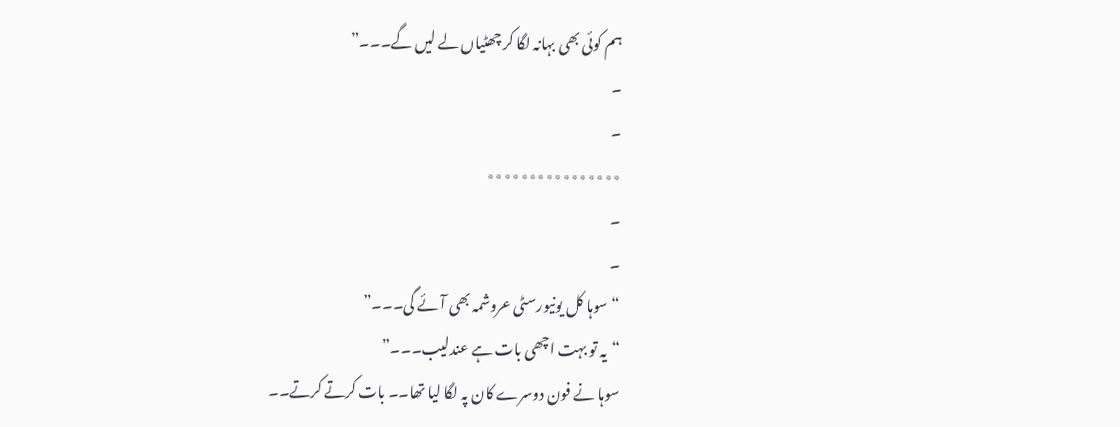ہم کوئی بھی بہانہ لگا کر چھٹیاں لے لیں گے۔۔۔”
۔
۔
٭٭٭٭٭٭٭٭٭٭٭٭٭٭٭٭
۔
۔
“سوہا کل یونیورسٹی عروشمہ بھی آئے گی۔۔۔”
“یہ تو بہت اچھی بات ہے عندلیب۔۔۔”
سوہا نے فون دوسرے کان پہ لگا لیا تھا۔۔ بات کرتے کرتے۔۔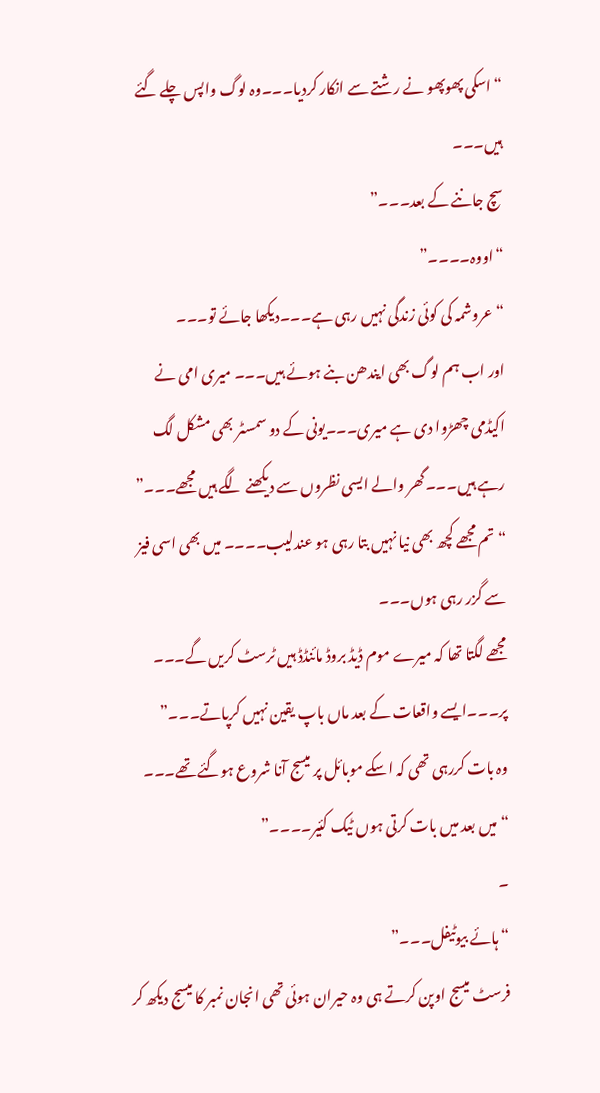“اسکی پھوپھو نے رشتے سے انکار کردیا۔۔۔وہ لوگ واپس چلے گئے ہیں۔۔۔
سچ جاننے کے بعد۔۔۔”
“اووہ۔۔۔۔”
“عروشمہ کی کوئی زندگی نہیں رہی ہے۔۔۔دیکھا جائے تو۔۔۔
اور اب ہم لوگ بھی ایندھن بنے ہوئے ہیں۔۔۔ میری امی نے اکیڈمی چھڑوا دی ہے میری۔۔۔یونی کے دو سمسٹر بھی مشکل لگ رہے ہیں۔۔۔گھر والے ایسی نظروں سے دیکھنے لگے ہیں مجھے۔۔۔”
“تم مجھے کچھ بھی نیا نہیں بتا رہی ہو عندلیب۔۔۔۔ میں بھی اسی فیز سے گزر رہی ہوں۔۔۔
مجھے لگتا تھا کہ میرے موم ڈیڈ بروڈ مائنڈڈ ہیں ٹرسٹ کریں گے۔۔۔
پر۔۔۔ایسے واقعات کے بعد ماں باپ یقین نہیں کرپاتے۔۔۔”
وہ بات کررہی تھی کہ اسکے موبائل پر میسج آنا شروع ہوگئے تھے۔۔۔
“میں بعد میں بات کرتی ہوں ٹیک کئیر۔۔۔۔”
۔
“ہائے بیوٹیفل۔۔۔”
فرسٹ میسج اوپن کرتے ہی وہ حیران ہوئی تھی انجان نمبر کا میسج دیکھ کر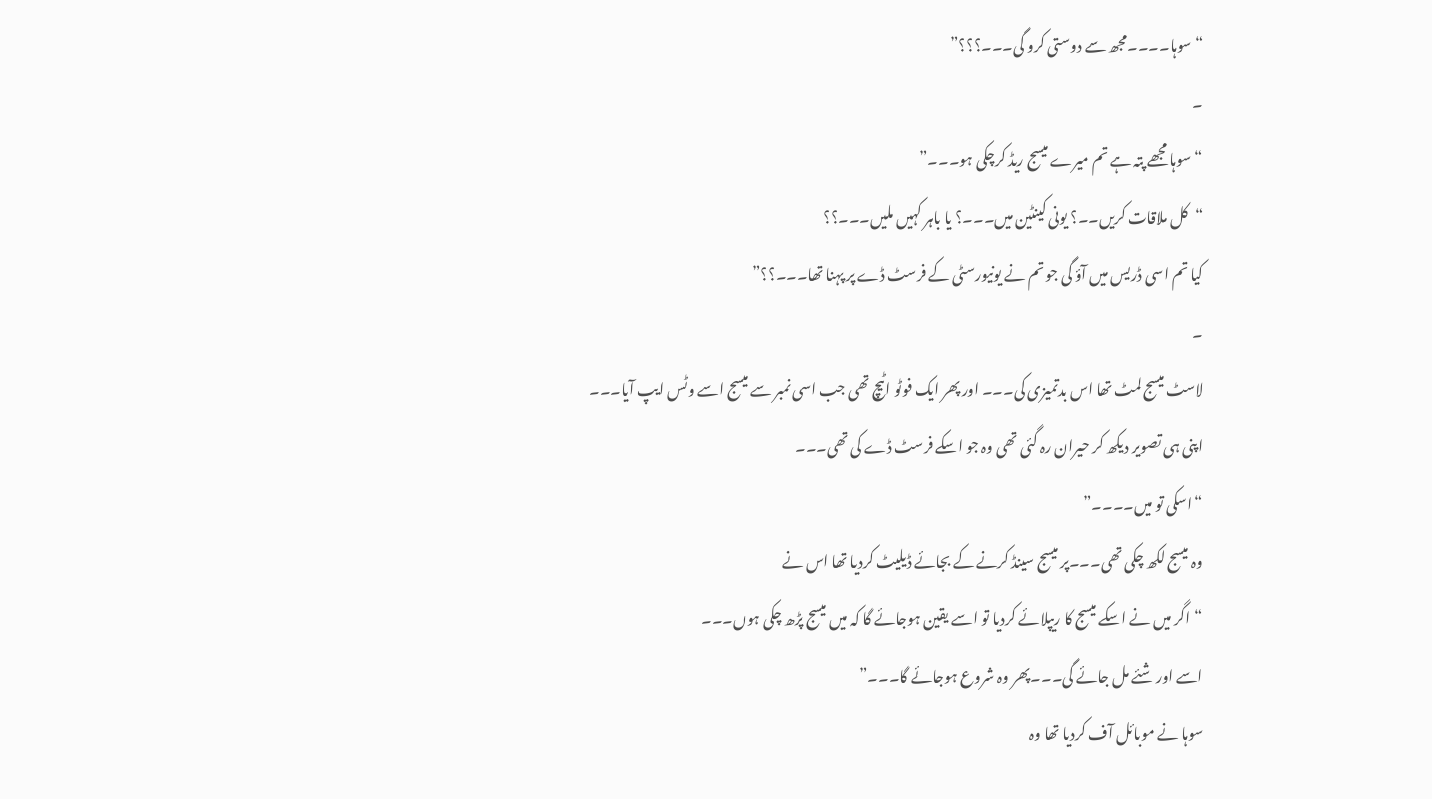“سوہا۔۔۔۔مجھ سے دوستی کرو گی۔۔۔؟؟؟”
۔
“سوہا مجھے پتہ ہے تم میرے میسج ریڈ کرچکی ہو۔۔۔”
“کل ملاقات کریں۔۔؟ یونی کینٹین میں۔۔۔؟ یا باہر کہیں ملیں۔۔۔؟؟
کیا تم اسی ڈریس میں آؤ گی جو تم نے یونیورسٹی کے فرسٹ ڈے پر پہنا تھا۔۔۔؟؟”
۔
لاسٹ میسج لمٹ تھا اس بدتمیزی کی۔۔۔ اور پھر ایک فوٹو اٹیچ تھی جب اسی نمبر سے میسج اسے وٹس ایپ آیا۔۔۔
اپنی ہی تصویر دیکھ کر حیران رہ گئی تھی وہ جو اسکے فرسٹ ڈے کی تھی۔۔۔
“اسکی تو میں۔۔۔۔”
وہ میسج لکھ چکی تھی۔۔۔پر میسج سینڈ کرنے کے بجائے ڈیلیٹ کردیا تھا اس نے
“اگر میں نے اسکے میسج کا ریپلائے کردیا تو اسے یقین ہوجائے گا کہ میں میسج پڑھ چکی ہوں۔۔۔
اسے اور شئے مل جائے گی۔۔۔پھر وہ شروع ہوجائے گا۔۔۔”
سوہا نے موبائل آف کردیا تھا وہ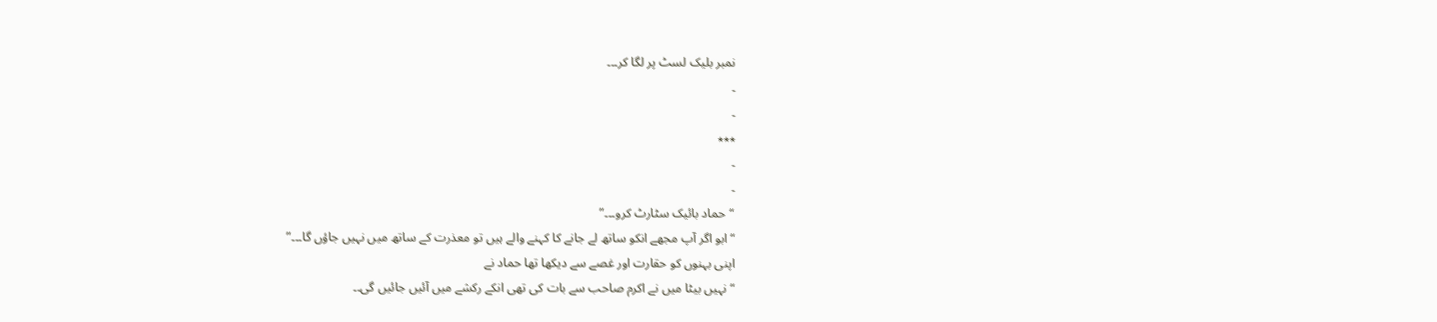نمبر بلیک لسٹ پر لگا کر۔۔۔
۔
۔
٭٭٭
۔
۔
“حماد بائیک سٹارٹ کرو۔۔۔”
“ابو اگر آپ مجھے انکو ساتھ لے جانے کا کہنے والے ہیں تو معذرت کے ساتھ میں نہیں جاؤں گا۔۔۔”
اپنی بہنوں کو حقارت اور غصے سے دیکھا تھا حماد نے
“نہیں بیٹا میں نے اکرم صاحب سے بات کی تھی انکے رکشے میں آئیں جائیں گی۔۔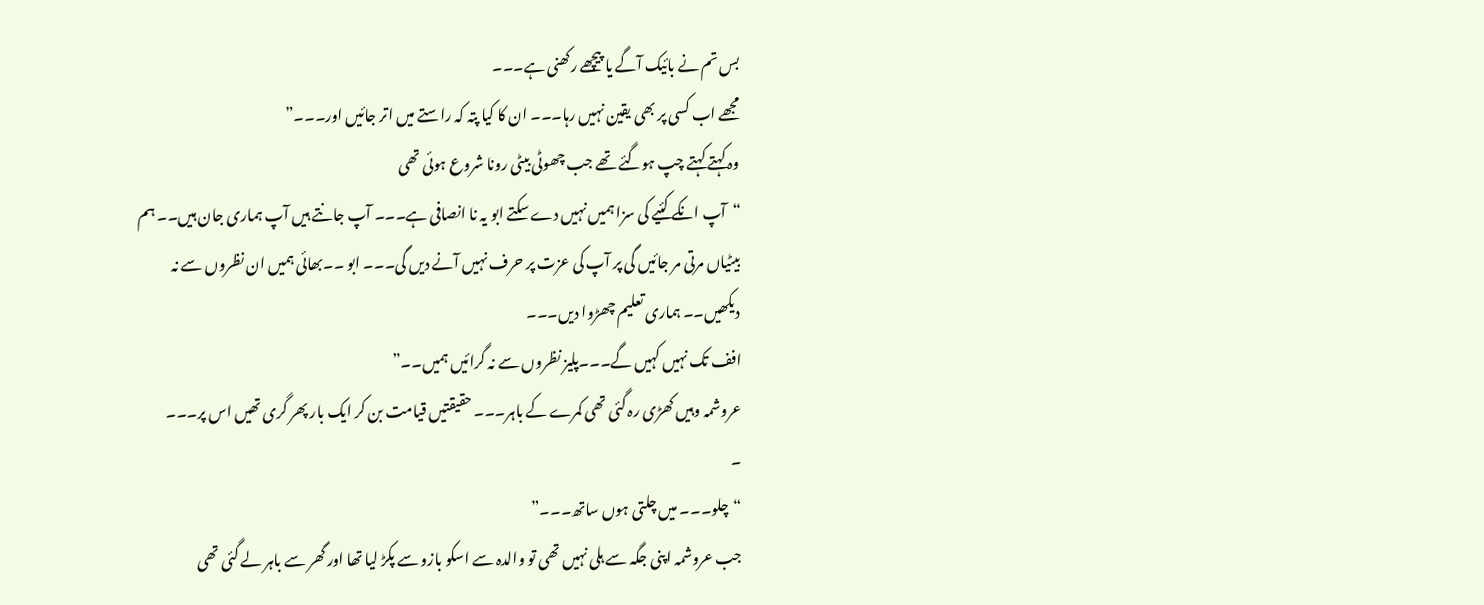بس تم نے بائیک آگے یا پیچھے رکھنی ہے۔۔۔
مجھے اب کسی پر بھی یقین نہیں رہا۔۔۔ ان کا کیا پتہ کہ راستے میں اتر جائیں اور۔۔۔”
وہ کہتے کہتے چپ ہوگئے تھے جب چھوٹی بیٹی رونا شروع ہوئی تھی
“آپ انکے کئیے کی سزا ہمیں نہیں دے سکتے ابو یہ نا انصافی ہے۔۔۔ آپ جانتے ہیں آپ ہماری جان ہیں۔۔ ہم بیٹیاں مرتی مر جائیں گی پر آپ کی عزت پر حرف نہیں آنے دیں گی۔۔۔ ابو ۔۔بھائی ہمیں ان نظروں سے نہ دیکھیں۔۔ ہماری تعلیم چھڑوا دیں۔۔۔
افف تک نہیں کہیں گے۔۔۔پلیز نظروں سے نہ گرائیں ہمیں۔۔”
عروشمہ وہیں کھڑی رہ گئی تھی کمرے کے باہر۔۔۔ حقیقتیں قیامت بن کر ایک بار پھر گری تھیں اس پر۔۔۔
۔
“چلو۔۔۔ میں چلتی ہوں ساتھ۔۔۔”
جب عروشمہ اپنی جگہ سے ہلی نہیں تھی تو والدہ سے اسکو بازو سے پکڑ لیا تھا اور گھر سے باہر لے گئی تھی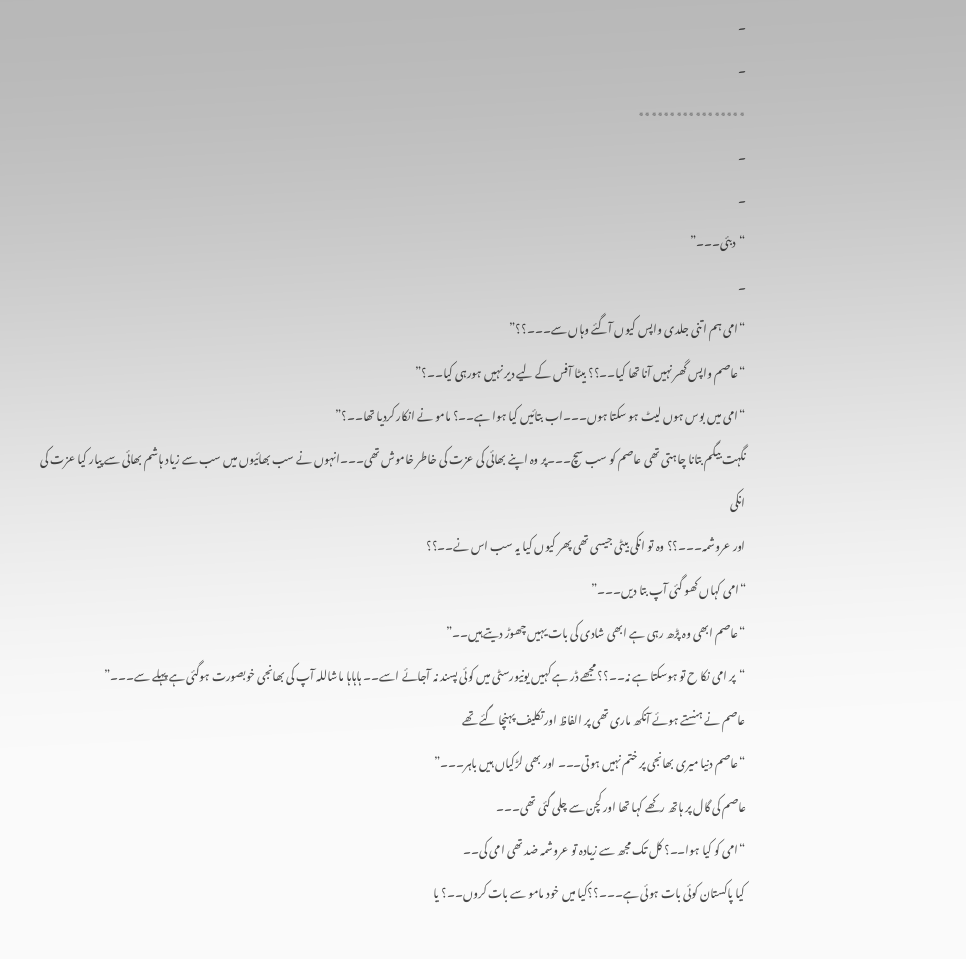۔
۔
٭٭٭٭٭٭٭٭٭٭٭٭٭٭٭٭٭
۔
۔
“دبئی۔۔۔”
۔
“امی ہم اتنی جلدی واپس کیوں آگئے وہاں سے۔۔۔؟؟”
“عاصم واپس گھر نہیں آنا تھا کیا۔۔؟؟ بیٹا آفس کے لیے دیر نہیں ہورہی کیا۔۔؟”
“امی میں بوس ہوں لیٹ ہو سکتا ہوں۔۔۔اب بتائیں کیا ہوا ہے۔۔؟ مامو نے انکار کردیا تھا۔۔؟”
نگہت بیگم بتانا چاہتی تھی عاصم کو سب سچ۔۔۔پر وہ اپنے بھائی کی عزت کی خاطر خاموش تھی۔۔۔انہوں نے سب بھائیوں میں سب سے زیاد ہاشم بھائی سے پیار کیا عزت کی انکی
اور عروشمہ۔۔۔؟؟ وہ تو انکی بیٹی جیسی تھی پھر کیوں کیا یہ سب اس نے۔۔؟؟
“امی کہاں کھو گئی آپ بتا دیں۔۔۔”
“عاصم ابھی وہ پڑھ رہی ہے ابھی شادی کی بات یہیں چھوڑ دیتے ہیں۔۔”
“پر امی نکا ح تو ہوسکتا ہے نہ۔۔؟؟ مجھے ڈر ہے کہیں یونیورسٹی میں کوئی پسند نہ آجائے اسے۔۔ ہاہاہا ماشاللہ آپ کی بھانجی خوبصورت ہوگئی ہے پہلے سے۔۔۔”
عاصم نے ہنستے ہوئے آنکھ ماری تھی پر الفاظ اور تکلیف پہنچا گئے تھے
“عاصم دنیا میری بھانجی پر ختم نہیں ہوتی۔۔۔ اور بھی لڑکیاں ہیں باہر۔۔۔”
عاصم کی گال پر ہاتھ رکھے کہا تھا اور کچن سے چلی گئی تھی۔۔۔
“امی کو کیا ہوا۔۔؟ کل تک مجھ سے زیادہ تو عروشمہ ضد تھی امی کی۔۔
کیا پاکستان کوئی بات ہوئی ہے۔۔۔؟؟کیا میں خود مامو سے بات کروں۔۔؟ یا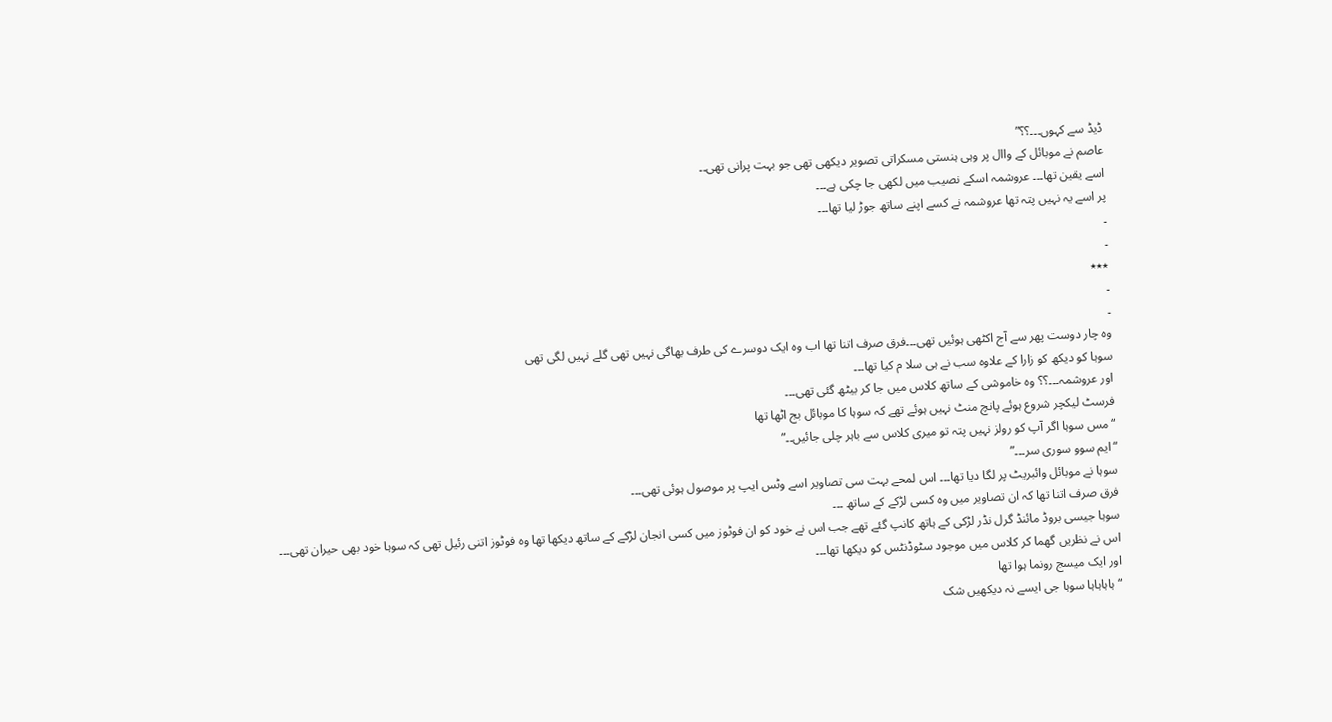ڈیڈ سے کہوں۔۔۔؟؟”
عاصم نے موبائل کے واال پر وہی ہنستی مسکراتی تصویر دیکھی تھی جو بہت پرانی تھی۔۔
اسے یقین تھا۔۔۔ عروشمہ اسکے نصیب میں لکھی جا چکی ہے۔۔۔
پر اسے یہ نہیں پتہ تھا عروشمہ نے کسے اپنے ساتھ جوڑ لیا تھا۔۔۔
۔
۔
٭٭٭
۔
۔
وہ چار دوست پھر سے آج اکٹھی ہوئیں تھی۔۔۔فرق صرف اتنا تھا اب وہ ایک دوسرے کی طرف بھاگی نہیں تھی گلے نہیں لگی تھی
سوہا کو دیکھ کو زارا کے علاوہ سب نے ہی سلا م کیا تھا۔۔۔
اور عروشمہ۔۔۔؟؟ وہ خاموشی کے ساتھ کلاس میں جا کر بیٹھ گئی تھی۔۔۔
فرسٹ لیکچر شروع ہوئے پانچ منٹ نہیں ہوئے تھے کہ سوہا کا موبائل بج اٹھا تھا
“مس سوہا اگر آپ کو رولز نہیں پتہ تو میری کلاس سے باہر چلی جائیں۔۔”
“ایم سوو سوری سر۔۔۔”
سوہا نے موبائل وائبریٹ پر لگا دیا تھا۔۔۔ اس لمحے بہت سی تصاویر اسے وٹس ایپ پر موصول ہوئی تھی۔۔۔
فرق صرف اتنا تھا کہ ان تصاویر میں وہ کسی لڑکے کے ساتھ ۔۔۔
سوہا جیسی بروڈ مائنڈ گرل نڈر لڑکی کے ہاتھ کانپ گئے تھے جب اس نے خود کو ان فوٹوز میں کسی انجان لڑکے کے ساتھ دیکھا تھا وہ فوٹوز اتنی رئیل تھی کہ سوہا خود بھی حیران تھی۔۔۔
اس نے نظریں گھما کر کلاس میں موجود سٹوڈنٹس کو دیکھا تھا۔۔۔
اور ایک میسج رونما ہوا تھا
“ہاہاہاہا سوہا جی ایسے نہ دیکھیں شک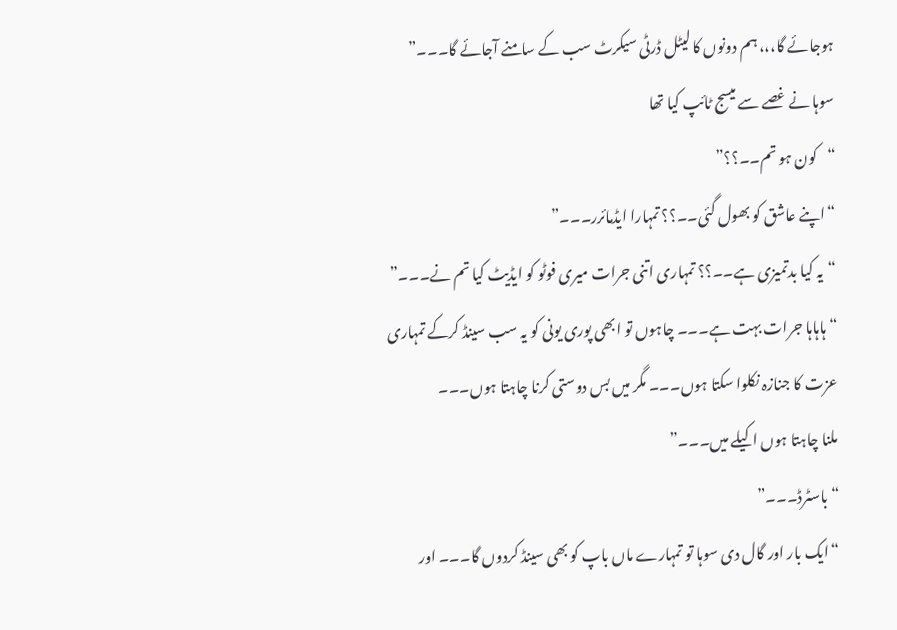ہوجائے گا،،، ہم دونوں کا لیٹل ڈرٹی سیکرٹ سب کے سامنے آجائے گا۔۔۔”
سوہا نے غصے سے میسج ٹائپ کیا تھا
“کون ہو تم۔۔؟؟”
“اپنے عاشق کو بھول گئی۔۔؟؟ تمہارا ایڈمائرر۔۔۔”
“یہ کیا بدتمیزی ہے۔۔؟؟ تمہاری اتنی جرات میری فوٹو کو ایڈیٹ کیا تم نے۔۔۔”
“ہاہاہا جرات بہت ہے۔۔۔ چاہوں تو ابھی پوری یونی کو یہ سب سینڈ کرکے تمہاری عزت کا جنازہ نکلوا سکتا ہوں۔۔۔ مگر میں بس دوستی کرنا چاہتا ہوں۔۔۔
ملنا چاہتا ہوں اکیلے میں۔۔۔”
“باسٹرڈ۔۔۔”
“ایک بار اور گال دی سوہا تو تمہارے ماں باپ کو بھی سینڈ کردوں گا۔۔۔ اور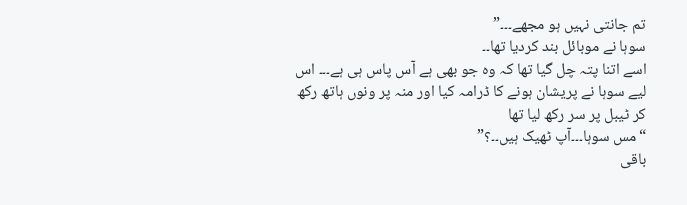تم جانتی نہیں ہو مجھے۔۔۔”
سوہا نے موبائل بند کردیا تھا۔۔
اسے اتنا پتہ چل گیا تھا کہ وہ جو بھی ہے آس پاس ہی ہے۔۔۔ اس لیے سوہا نے پریشان ہونے کا ڈرامہ کیا اور منہ پر ونوں ہاتھ رکھ کر ٹیبل پر سر رکھ لیا تھا
“مس سوہا۔۔۔آپ ٹھیک ہیں۔۔؟”
باقی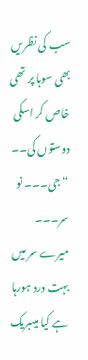سب کی نظریں بھی سوہا پر تھی خاص کر اسکی دوستوں کی۔۔
“جی۔۔۔ نو سر۔۔۔ میرے سر میں بہت درد ہورہا ہے کیا میںبریک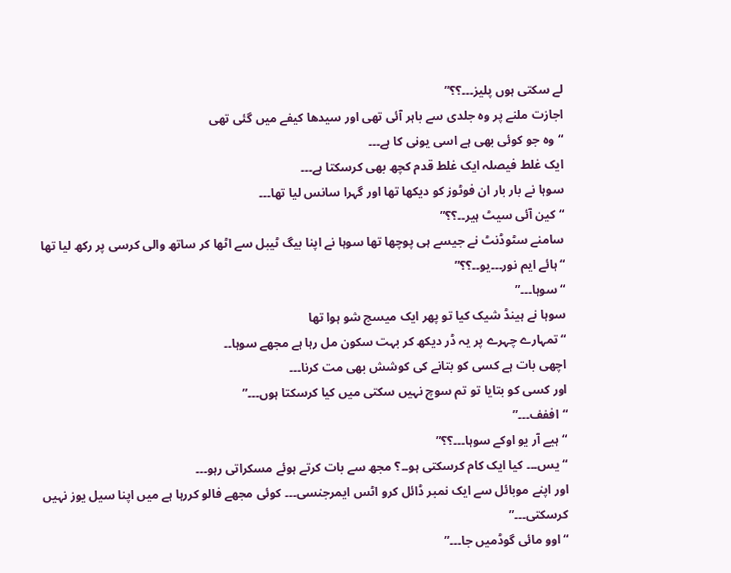لے سکتی ہوں پلیز۔۔۔؟؟”
اجازت ملنے پر وہ جلدی سے باہر آئی تھی اور سیدھا کیفے میں گئی تھی
“وہ جو کوئی بھی ہے اسی یونی کا ہے۔۔۔
ایک غلط فیصلہ ایک غلط قدم کچھ بھی کرسکتا ہے۔۔۔
سوہا نے بار بار ان فوٹوز کو دیکھا تھا اور گہرا سانس لیا تھا۔۔۔
“کین آئی سیٹ ہیر۔۔؟؟”
سامنے سٹوڈنٹ نے جیسے ہی پوچھا تھا سوہا نے اپنا بیگ ٹیبل سے اٹھا کر ساتھ والی کرسی پر رکھ لیا تھا
“ہائے ایم نور۔۔۔یو۔۔؟؟”
“سوہا۔۔۔”
سوہا نے ہینڈ شیک کیا تو پھر ایک میسج شو ہوا تھا
“تمہارے چہرے پر یہ ڈر دیکھ کر بہت سکون مل رہا ہے مجھے سوہا۔۔
اچھی بات ہے کسی کو بتانے کی کوشش بھی مت کرنا۔۔۔
اور کسی کو بتایا تو تم سوچ نہیں سکتی میں کیا کرسکتا ہوں۔۔۔”
“اففف۔۔۔”
“ہیے آر یو اوکے سوہا۔۔۔؟؟”
“یس۔۔۔ کیا ایک کام کرسکتی ہو۔۔؟ مجھ سے بات کرتے ہوئے مسکراتی رہو۔۔۔
اور اپنے موبائل سے ایک نمبر ڈائل کرو اٹس ایمرجنسی۔۔۔ کوئی مجھے فالو کررہا ہے میں اپنا سیل یوز نہیں کرسکتی۔۔۔”
“اوو مائی گوڈمیں جا۔۔۔”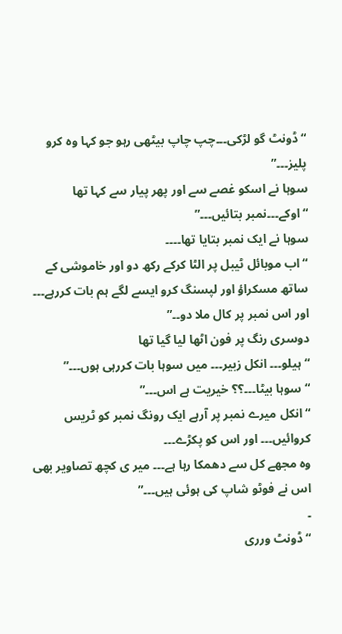“ڈونٹ گو لڑکی۔۔۔چپ چاپ بیٹھی رہو جو کہا وہ کرو پلیز۔۔۔”
سوہا نے اسکو غصے سے اور پھر پیار سے کہا تھا
“اوکے۔۔۔نمبر بتائیں۔۔۔”
سوہا نے ایک نمبر بتایا تھا۔۔۔۔
“اب موبائل ٹیبل پر الٹا کرکے رکھ دو اور خاموشی کے ساتھ مسکراؤ اور لپسنگ کرو ایسے لگے ہم بات کررہے۔۔۔ اور اس نمبر پر کال ملا دو۔۔”
دوسری رنگ پر فون اٹھا لیا گیا تھا
“ہیلو۔۔۔ انکل زبیر۔۔۔ میں سوہا بات کررہی ہوں۔۔۔”
“سوہا بیٹا۔۔۔؟؟ خیریت ہے اس۔۔۔”
“انکل میرے نمبر پر آرہے ایک رونگ نمبر کو ٹریس کروائیں۔۔۔ اور اس کو پکڑے۔۔۔
وہ مجھے کل سے دھمکا رہا ہے۔۔۔ میر ی کچھ تصاویر بھی اس نے فوٹو شاپ کی ہوئی ہیں۔۔۔”
۔
“ڈونٹ ورری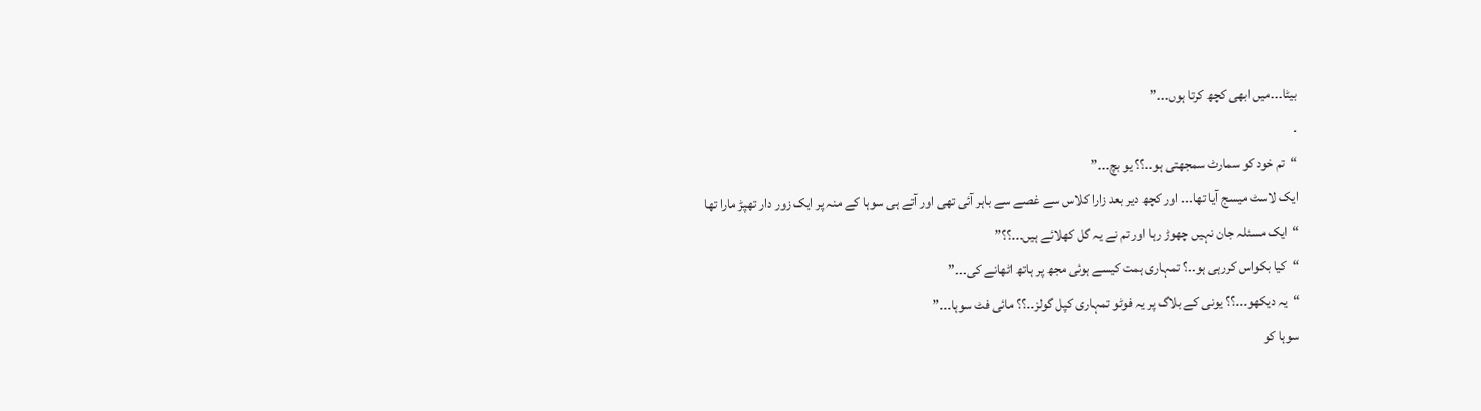بیٹا۔۔۔میں ابھی کچھ کرتا ہوں۔۔۔”
۔
“تم خود کو سمارٹ سمجھتی ہو۔۔؟؟ یو بچ۔۔۔”
ایک لاسٹ میسج آیا تھا۔۔۔ اور کچھ دیر بعد زارا کلاس سے غصے سے باہر آئی تھی اور آتے ہی سوہا کے منہ پر ایک زور دار تھپڑ مارا تھا
“ایک مسئلہ جان نہیں چھوڑ رہا اور تم نے یہ گل کھلائے ہیں۔۔۔؟؟”
“کیا بکواس کررہی ہو۔۔؟ تمہاری ہمت کیسے ہوئی مجھ پر ہاتھ اٹھانے کی۔۔۔”
“یہ دیکھو۔۔۔؟؟ یونی کے بلاگ پر یہ فوٹو تمہاری کپل گولز۔۔؟؟ مائی فٹ سوہا۔۔۔”
سوہا کو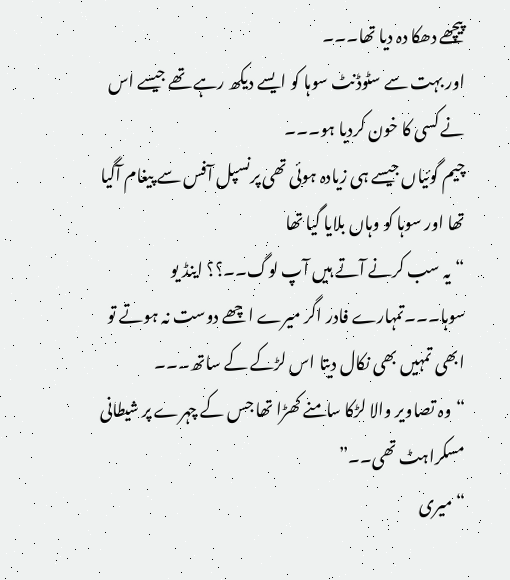پیچھے دھکا دہ دیا تھا۔۔۔
اور بہت سے سٹوڈنٹ سوہا کو ایسے دیکھ رہے تھے جیسے اس نے کسی کا خون کردیا ہو۔۔۔
چیم گوئیاں جیسے ہی زیادہ ہوئی تھی پرنسپل آفس سے پیغام آگیا تھا اور سوہا کو وہاں بلایا گیا تھا
“یہ سب کرنے آتے ہیں آپ لوگ۔۔؟؟ اینڈ یو سوہا۔۔۔تمہارے فادر اگر میرے اچھے دوست نہ ہوتے تو ابھی تمہیں بھی نکال دیتا اس لڑکے کے ساتھ۔۔۔
“وہ تصاویر والا لڑکا سامنے کھڑا تھا جس کے چہرے پر شیطانی مسکراہٹ تھی۔۔”
“میری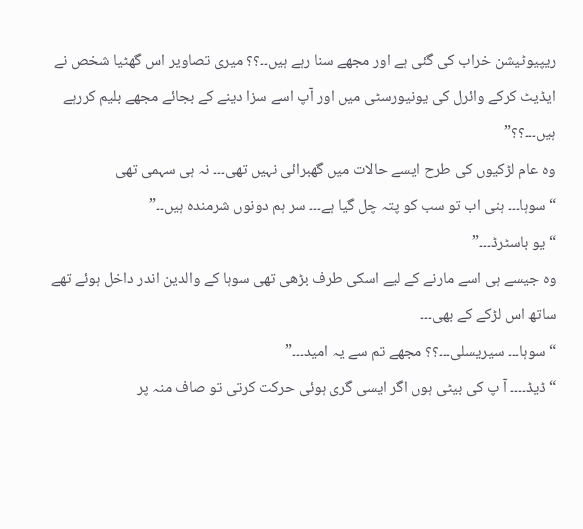ریپیوٹیشن خراب کی گئی ہے اور مجھے سنا رہے ہیں۔۔؟؟ میری تصاویر اس گھٹیا شخص نے ایڈیٹ کرکے وائرل کی یونیورسٹی میں اور آپ اسے سزا دینے کے بجائے مجھے بلیم کررہے ہیں۔۔۔؟؟”
وہ عام لڑکیوں کی طرح ایسے حالات میں گھبرائی نہیں تھی۔۔۔ نہ ہی سہمی تھی
“سوہا۔۔۔ ہنی اب تو سب کو پتہ چل گیا ہے۔۔۔ سر ہم دونوں شرمندہ ہیں۔۔”
“یو باسٹرڈ۔۔۔”
وہ جیسے ہی اسے مارنے کے لیے اسکی طرف بڑھی تھی سوہا کے والدین اندر داخل ہوئے تھے ساتھ اس لڑکے کے بھی۔۔۔
“سوہا۔۔۔ سیریسلی۔۔۔؟؟ مجھے تم سے یہ امید۔۔۔”
“ڈیڈ۔۔۔۔ آ پ کی بیٹی ہوں اگر ایسی گری ہوئی حرکت کرتی تو صاف منہ پر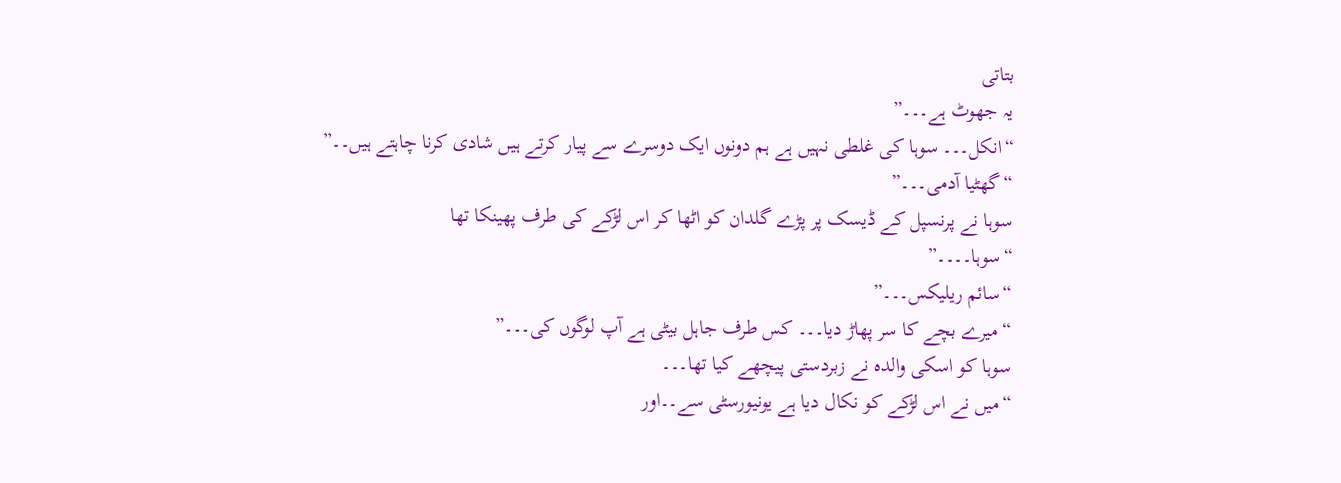بتاتی
یہ جھوٹ ہے۔۔۔”
“انکل۔۔۔ سوہا کی غلطی نہیں ہے ہم دونوں ایک دوسرے سے پیار کرتے ہیں شادی کرنا چاہتے ہیں۔۔”
“گھٹیا آدمی۔۔۔”
سوہا نے پرنسپل کے ڈیسک پر پڑے گلدان کو اٹھا کر اس لڑکے کی طرف پھینکا تھا
“سوہا۔۔۔۔”
“سائم ریلیکس۔۔۔”
“میرے بچے کا سر پھاڑ دیا۔۔۔ کس طرف جاہل بیٹی ہے آپ لوگوں کی۔۔۔”
سوہا کو اسکی والدہ نے زبردستی پیچھے کیا تھا۔۔۔
“میں نے اس لڑکے کو نکال دیا ہے یونیورسٹی سے۔۔اور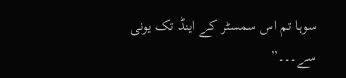سوہا تم اس سمسٹر کے اینڈ تک یونی سے۔۔۔”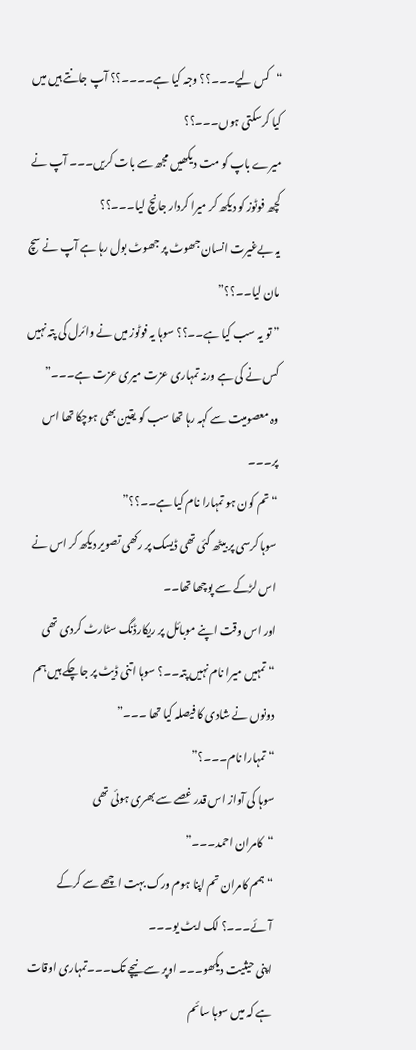“کس لیے۔۔۔؟؟ وجہ کیا ہے۔۔۔۔؟؟ آپ جانتے ہیں میں کیا کرسکتی ہوں۔۔۔؟؟
میرے باپ کو مت دیکھیں مجھ سے بات کریں۔۔۔ آپ نے کچھ فوٹوز کو دیکھ کر میرا کردار جانچ لیا۔۔۔؟؟
یہ بےغیرت انسان جھوٹ پر جھوٹ بول رہا ہے آپ نے سچ مان لیا۔۔؟؟”
” تو یہ سب کیا ہے۔۔؟؟ سوہا یہ فوٹوز میں نے وائرل کی پتہ نہیں کس نے کی ہے ورنہ تمہاری عزت میری عزت ہے۔۔۔”
وہ معصومیت سے کہہ رہا تھا سب کو یقین بھی ہوچکا تھا اس پر۔۔۔
“تم کون ہو تمہارا نام کیا ہے۔۔؟؟”
سوہا کرسی پر بیٹھ گئی تھی ڈیسک پر رکھی تصویر دیکھ کر اس نے اس لڑکے سے پوچھا تھا۔۔
اور اس وقت اپنے موبائل پر ریکارڈنگ سٹارٹ کردی تھی
“تمہیں میرا نام نہیں پتہ۔۔؟ سوہا اتنی ڈیٹ پر جاچکے ہیں ہم دونوں نے شادی کا فیصلہ کیا تھا ۔۔۔”
“تمہارا نام۔۔۔؟”
سوہا کی آواز اس قدر غصے سے بھری ہوئی تھی
“کامران احمد۔۔۔”
“ہمم کامران تم اپنا ہوم ورک بہت اچھے سے کرکے آئے۔۔۔؟ لک ایٹ یو۔۔۔
اپنی حیثیت دیکھو۔۔۔ اوپر سے نیچے تک۔۔۔تمہاری اوقات ہے کہ میں سوہا سائم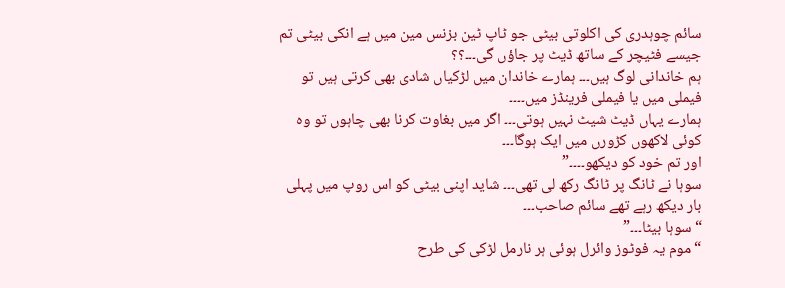سائم چوہدری کی اکلوتی بیٹی جو ٹاپ ٹین بزنس مین میں ہے انکی بیٹی تم جیسے فٹیچر کے ساتھ ڈیٹ پر جاؤں گی۔۔۔؟؟
ہم خاندانی لوگ ہیں۔۔۔ ہمارے خاندان میں لڑکیاں شادی بھی کرتی ہیں تو فیملی میں یا فیملی فرینڈز میں۔۔۔۔
ہمارے یہاں ڈیٹ شیٹ نہیں ہوتی۔۔۔ اگر میں بغاوت کرنا بھی چاہوں تو وہ کوئی لاکھوں کڑورں میں ایک ہوگا۔۔۔
اور تم خود کو دیکھو۔۔۔۔”
سوہا نے ٹانگ پر ٹانگ رکھ لی تھی۔۔۔ شاید اپنی بیٹی کو اس روپ میں پہلی بار دیکھ رہے تھے سائم صاحب۔۔۔
“سوہا بیٹا۔۔۔”
“موم یہ فوٹوز وائرل ہوئی ہر نارمل لڑکی کی طرح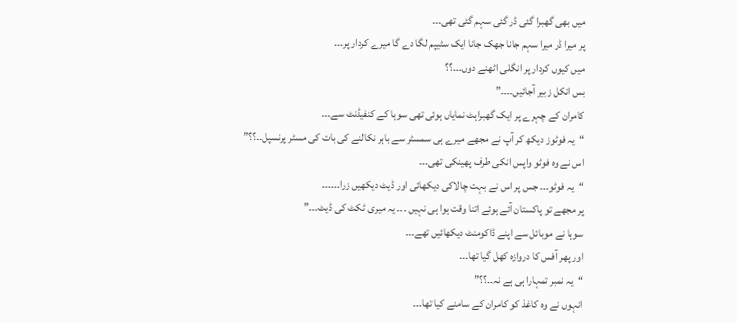میں بھی گھبرا گئی ڈر گئی سہم گئی تھی۔۔۔
پر میرا ڈر میرا سہم جانا جھک جانا ایک سٹیپم لگا دے گا میرے کردار پر۔۔۔
میں کیوں کردار پر انگلی اٹھنے دوں۔۔۔؟؟
بس انکل زبیر آجائیں۔۔۔۔”
کامران کے چہرے پر ایک گھبراہٹ نمایاں ہوئی تھی سوہا کے کنفیڈنٹ سے۔۔۔
“یہ فوٹوز دیکھ کر آپ نے مجھے میرے ہی سمسٹر سے باہر نکالنے کی بات کی مسٹر پرنسپل۔۔؟؟”
اس نے وہ فوٹو واپس انکی طرف پھینکی تھی۔۔۔
“یہ فوٹو۔۔۔ جس پر اس نے بہت چالاکی دیکھائی اور ڈیٹ دیکھیں زرا۔۔۔۔۔۔
پر مجھے تو پاکستان آئے ہوئے اتنا وقت ہوا ہی نہیں ۔۔۔ یہ میری ٹکٹ کی ڈیٹ۔۔۔”
سوہا نے موبائل سے اپنے ڈاکومنٹ دیکھائیں تھے۔۔۔
اور پھر آفس کا دروازہ کھل گیا تھا۔۔۔
“یہ نمبر تمہارا ہی ہے نہ۔۔؟؟”
انہوں نے وہ کاغذ کو کامران کے سامنے کیا تھا۔۔۔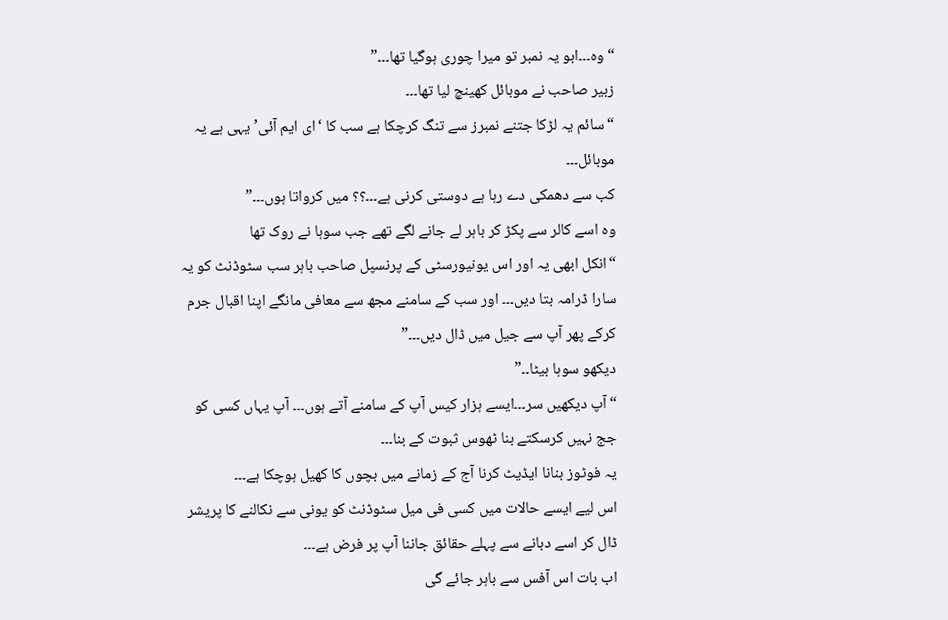“وہ۔۔۔ابو یہ نمبر تو میرا چوری ہوگیا تھا۔۔۔”
زبیر صاحب نے موبائل کھینچ لیا تھا۔۔۔
“سائم یہ لڑکا جتنے نمبرز سے تنگ کرچکا ہے سب کا ‘ای ایم آئی’ یہی ہے یہ موبائل۔۔۔
کب سے دھمکی دے رہا ہے دوستی کرنی ہے۔۔۔؟؟ میں کرواتا ہوں۔۔۔”
وہ اسے کالر سے پکڑ کر باہر لے جانے لگے تھے جب سوہا نے روک تھا
“انکل ابھی یہ اور اس یونیورسٹی کے پرنسپل صاحب باہر سب سٹوڈنٹ کو یہ سارا ڈرامہ بتا دیں۔۔۔ اور سب کے سامنے مجھ سے معافی مانگے اپنا اقبال جرم کرکے پھر آپ سے جیل میں ڈال دیں۔۔۔”
دیکھو سوہا بیٹا۔۔”
“آپ دیکھیں سر۔۔۔ایسے ہزار کیس آپ کے سامنے آتے ہوں۔۔۔ آپ یہاں کسی کو جج نہیں کرسکتے بنا ٹھوس ثبوت کے بنا۔۔۔
یہ فوٹوز بنانا ایڈیٹ کرنا آج کے زمانے میں بچوں کا کھیل ہوچکا ہے۔۔۔
اس لیے ایسے حالات میں کسی فی میل سٹوڈنٹ کو یونی سے نکالنے کا پریشر ڈال کر اسے دبانے سے پہلے حقائق جاننا آپ پر فرض ہے۔۔۔
اب بات اس آفس سے باہر جائے گی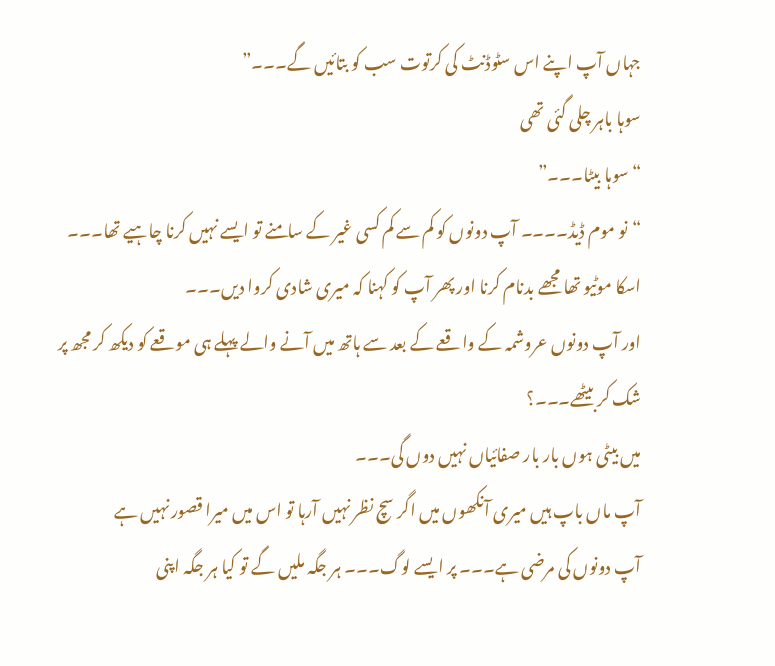جہاں آپ اپنے اس سٹوڈنٹ کی کرتوت سب کو بتائیں گے۔۔۔”
سوہا باہر چلی گئی تھی
“سوہا بیٹا۔۔۔”
“نو موم ڈیڈ۔۔۔۔ آپ دونوں کو کم سے کم کسی غیر کے سامنے تو ایسے نہیں کرنا چاہیے تھا۔۔۔
اسکا موٹیو تھا مجھے بدنام کرنا اور پھر آپ کو کہنا کہ میری شادی کروا دیں۔۔۔
اور آپ دونوں عروشمہ کے واقعے کے بعد سے ہاتھ میں آنے والے پہلے ہی موقعے کو دیکھ کر مجھ پر شک کر بیٹھے۔۔۔؟
میں بیٹی ہوں بار بار صفائیاں نہیں دوں گی۔۔۔
آپ ماں باپ ہیں میری آنکھوں میں اگر سچ نظر نہیں آرہا تو اس میں میرا قصور نہیں ہے
آپ دونوں کی مرضی ہے۔۔۔ پر ایسے لوگ۔۔۔ ہر جگہ ملیں گے تو کیا ہر جگہ اپنی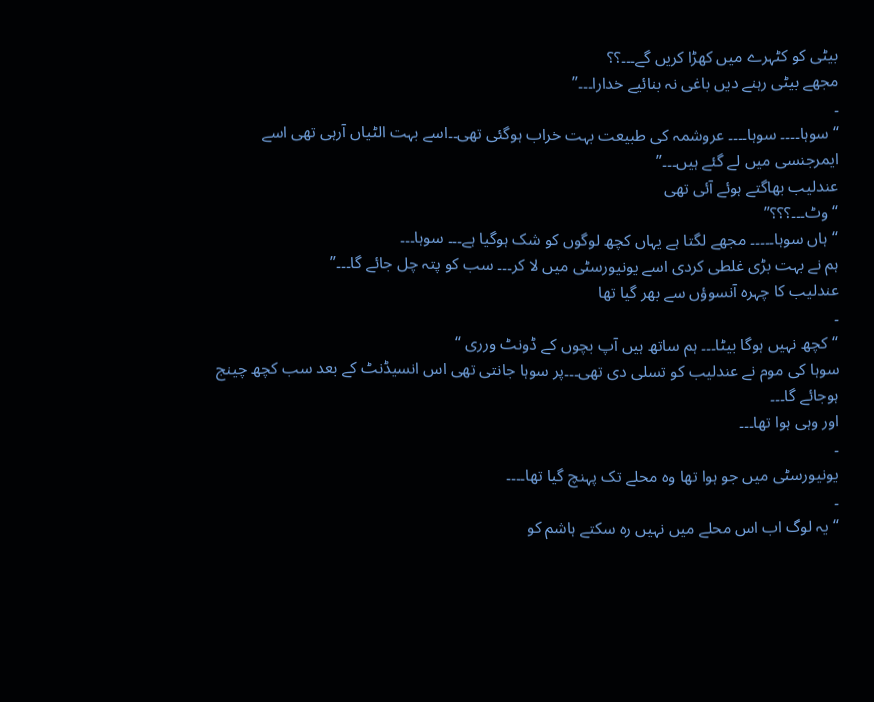بیٹی کو کٹہرے میں کھڑا کریں گے۔۔۔؟؟
مجھے بیٹی رہنے دیں باغی نہ بنائیے خدارا۔۔۔”
۔
“سوہا۔۔۔۔ سوہا۔۔۔۔ عروشمہ کی طبیعت بہت خراب ہوگئی تھی۔۔اسے بہت الٹیاں آرہی تھی اسے ایمرجنسی میں لے گئے ہیں۔۔۔”
عندلیب بھاگتے ہوئے آئی تھی
“وٹ۔۔۔؟؟؟”
“ہاں سوہا۔۔۔۔۔ مجھے لگتا ہے یہاں کچھ لوگوں کو شک ہوگیا ہے۔۔۔ سوہا۔۔۔
ہم نے بہت بڑی غلطی کردی اسے یونیورسٹی میں لا کر۔۔۔ سب کو پتہ چل جائے گا۔۔۔”
عندلیب کا چہرہ آنسوؤں سے بھر گیا تھا
۔
“کچھ نہیں ہوگا بیٹا۔۔۔ ہم ساتھ ہیں آپ بچوں کے ڈونٹ ورری “
سوہا کی موم نے عندلیب کو تسلی دی تھی۔۔۔پر سوہا جانتی تھی اس انسیڈنٹ کے بعد سب کچھ چینج ہوجائے گا۔۔۔
اور وہی ہوا تھا۔۔۔
۔
یونیورسٹی میں جو ہوا تھا وہ محلے تک پہنچ گیا تھا۔۔۔۔
۔
“یہ لوگ اب اس محلے میں نہیں رہ سکتے ہاشم کو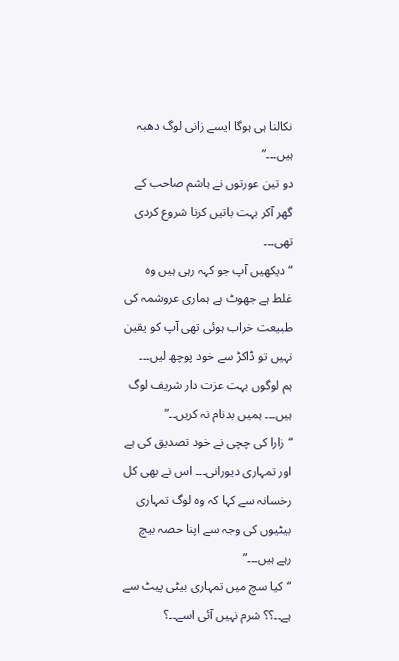نکالنا ہی ہوگا ایسے زانی لوگ دھبہ ہیں۔۔۔”
دو تین عورتوں نے ہاشم صاحب کے گھر آکر بہت باتیں کرنا شروع کردی تھی۔۔۔
“دیکھیں آپ جو کہہ رہی ہیں وہ غلط ہے جھوٹ ہے ہماری عروشمہ کی طبیعت خراب ہوئی تھی آپ کو یقین نہیں تو ڈاکڑ سے خود پوچھ لیں۔۔۔
ہم لوگوں بہت عزت دار شریف لوگ ہیں۔۔۔ ہمیں بدنام نہ کریں۔۔”
“زارا کی چچی نے خود تصدیق کی ہے اور تمہاری دیورانی۔۔۔ اس نے بھی کل رخسانہ سے کہا کہ وہ لوگ تمہاری بیٹیوں کی وجہ سے اپنا حصہ بیچ رہے ہیں۔۔۔”
“کیا سچ میں تمہاری بیٹی پیٹ سے ہے۔۔؟؟ شرم نہیں آئی اسے۔۔؟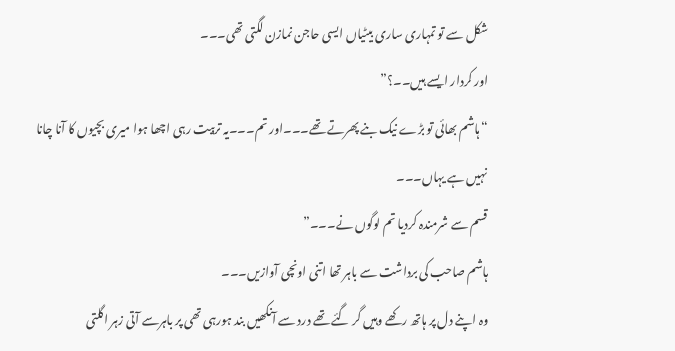شکل سے تو تمہاری ساری بیٹیاں ایسی حاجن نمازن لگتی تھی۔۔۔
اور کردار ایسے ہیں۔۔؟”
“ہاشم بھائی تو بڑے نیک بنے پھرتے تھے۔۔۔اور تم۔۔۔یہ تربیت رہی اچھا ہوا میری بچیوں کا آنا چانا نہیں ہے یہاں۔۔۔
قسم سے شرمندہ کردیا تم لوگوں نے۔۔۔”
ہاشم صاحب کی برداشت سے باہر تھا اتنی اونچی آوازیں۔۔۔
وہ اپنے دل پر ہاتھ رکھے وہیں گر گئے تھے درد سے آنکھیں بند ہورہی تھی پر باہرسے آتی زہر اگلتی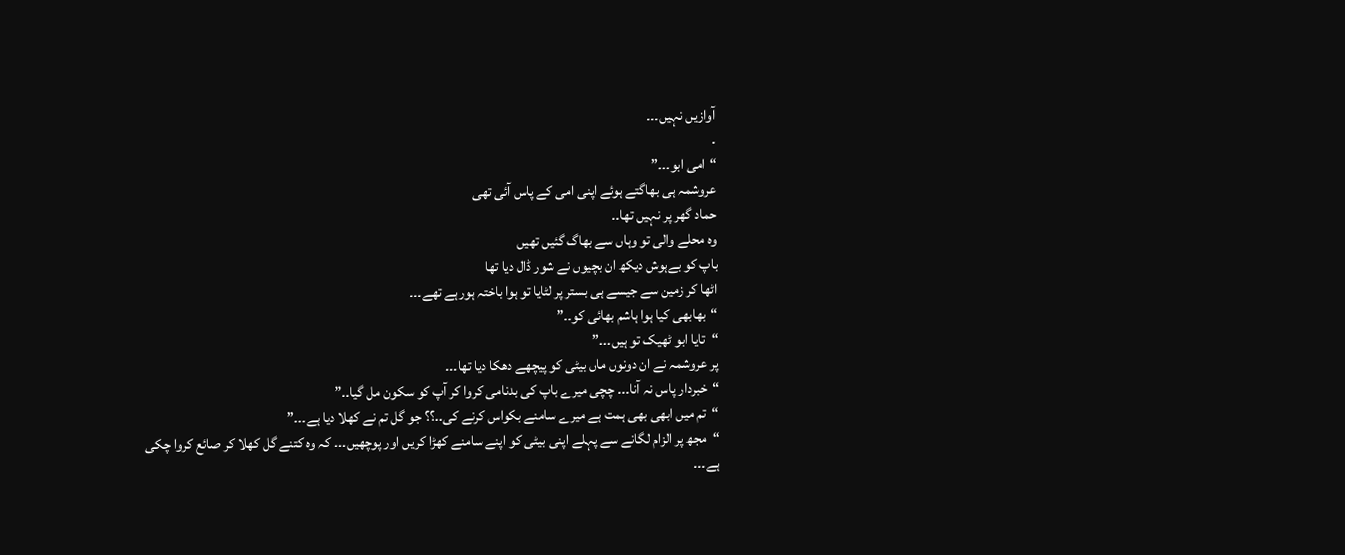آوازیں نہیں۔۔۔
۔
“امی ابو۔۔۔”
عروشمہ ہی بھاگتے ہوئے اپنی امی کے پاس آئی تھی
حماد گھر پر نہیں تھا۔۔
وہ محلے والی تو وہاں سے بھاگ گئیں تھیں
باپ کو بےہوش دیکھ ان بچیوں نے شور ڈال دیا تھا
اٹھا کر زمین سے جیسے ہی بستر پر لٹایا تو ہوا باختہ ہورہے تھے۔۔۔
“بھابھی کیا ہوا ہاشم بھائی کو۔۔”
“تایا ابو ٹھیک تو ہیں۔۔۔”
پر عروشمہ نے ان دونوں ماں بیٹی کو پیچھے دھکا دیا تھا۔۔۔
“خبردار پاس نہ آنا۔۔۔ چچی میرے باپ کی بدنامی کروا کر آپ کو سکون مل گیا۔۔”
“تم میں ابھی بھی ہمت ہے میرے سامنے بکواس کرنے کی۔۔؟؟ جو گل تم نے کھلا دیا ہے۔۔۔”
“مجھ پر الزام لگانے سے پہلے اپنی بیٹی کو اپنے سامنے کھڑا کریں اور پوچھیں۔۔۔ کہ وہ کتنے گل کھلا کر صائع کروا چکی ہے۔۔۔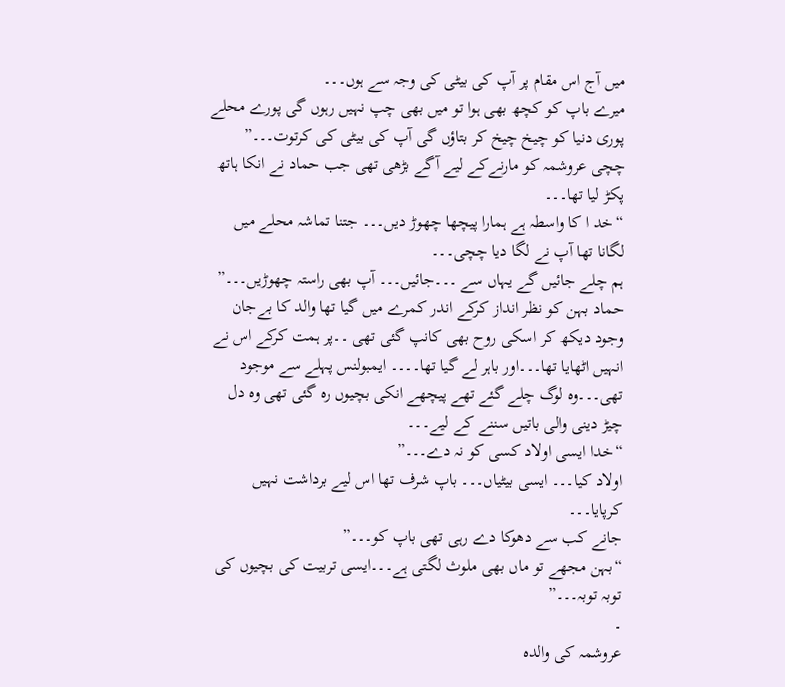میں آج اس مقام پر آپ کی بیٹی کی وجہ سے ہوں۔۔۔
میرے باپ کو کچھ بھی ہوا تو میں بھی چپ نہیں رہوں گی پورے محلے پوری دنیا کو چیخ چیخ کر بتاؤں گی آپ کی بیٹی کی کرتوت۔۔۔”
چچی عروشمہ کو مارنےکے لیے آگے بڑھی تھی جب حماد نے انکا ہاتھ پکڑ لیا تھا۔۔۔
“خد ا کا واسطہ ہے ہمارا پیچھا چھوڑ دیں۔۔۔ جتنا تماشہ محلے میں لگانا تھا آپ نے لگا دیا چچی۔۔۔
ہم چلے جائیں گے یہاں سے ۔۔۔جائیں۔۔۔ آپ بھی راستہ چھوڑیں۔۔۔”
حماد بہن کو نظر انداز کرکے اندر کمرے میں گیا تھا والد کا بےجان وجود دیکھ کر اسکی روح بھی کانپ گئی تھی ۔۔پر ہمت کرکے اس نے انہیں اٹھایا تھا۔۔۔اور باہر لے گیا تھا۔۔۔۔ ایمبولنس پہلے سے موجود تھی۔۔۔وہ لوگ چلے گئے تھے پیچھے انکی بچیوں رہ گئی تھی وہ دل چیڑ دینی والی باتیں سننے کے لیے۔۔۔
“خدا ایسی اولاد کسی کو نہ دے۔۔۔”
اولاد کیا۔۔۔ ایسی بیٹیاں۔۔۔ باپ شرف تھا اس لیے برداشت نہیں کرپایا۔۔۔
جانے کب سے دھوکا دے رہی تھی باپ کو۔۔۔”
“بہن مجھے تو ماں بھی ملوث لگتی ہے۔۔۔ایسی تربیت کی بچیوں کی توبہ توبہ۔۔۔”
۔
عروشمہ کی والدہ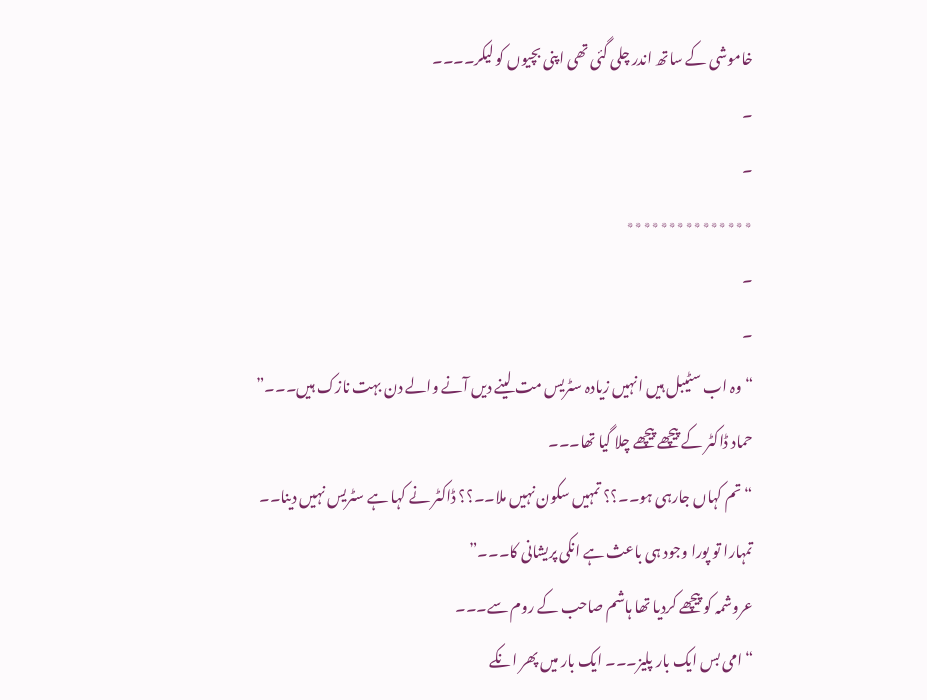خاموشی کے ساتھ اندر چلی گئی تھی اپنی بچیوں کو لیکر۔۔۔۔
۔
۔
٭٭٭٭٭٭٭٭٭٭٭٭٭٭٭
۔
۔
“وہ اب سٹیبل ہیں انہیں زیادہ سٹریس مت لینے دیں آنے والے دن بہت نازک ہیں۔۔۔”
حماد ڈاکٹر کے پیچھے پیچھے چلا گیا تھا۔۔۔
“تم کہاں جارہی ہو۔۔؟؟ تمہیں سکون نہیں ملا۔۔؟؟ ڈاکٹر نے کہا ہے سٹریس نہیں دینا۔۔
تمہارا تو پورا وجود ہی باعث ہے انکی پریشانی کا۔۔۔”
عروشمہ کو پیچھے کردیا تھا ہاشم صاحب کے روم سے۔۔۔
“امی بس ایک بار پلیز۔۔۔ ایک بار میں پھر انکے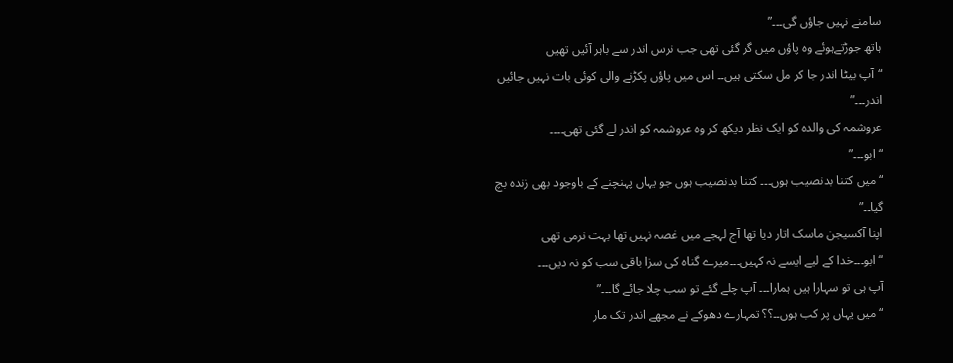سامنے نہیں جاؤں گی۔۔۔”
ہاتھ جوڑتےہوئے وہ پاؤں میں گر گئی تھی جب نرس اندر سے باہر آئیں تھیں
“آپ بیٹا اندر جا کر مل سکتی ہیں۔۔ اس میں پاؤں پکڑنے والی کوئی بات نہیں جائیں اندر۔۔۔”
عروشمہ کی والدہ کو ایک نظر دیکھ کر وہ عروشمہ کو اندر لے گئی تھی۔۔۔۔
“ابو۔۔۔”
“میں کتنا بدنصیب ہوں۔۔۔ کتنا بدنصیب ہوں جو یہاں پہنچنے کے باوجود بھی زندہ بچ گیا۔۔”
اپنا آکسیجن ماسک اتار دیا تھا آج لہجے میں غصہ نہیں تھا بہت نرمی تھی
“ابو۔۔۔خدا کے لیے ایسے نہ کہیں۔۔۔میرے گناہ کی سزا باقی سب کو نہ دیں۔۔۔
آپ ہی تو سہارا ہیں ہمارا۔۔۔ آپ چلے گئے تو سب چلا جائے گا۔۔۔”
“میں یہاں پر کب ہوں۔۔؟؟ تمہارے دھوکے نے مجھے اندر تک مار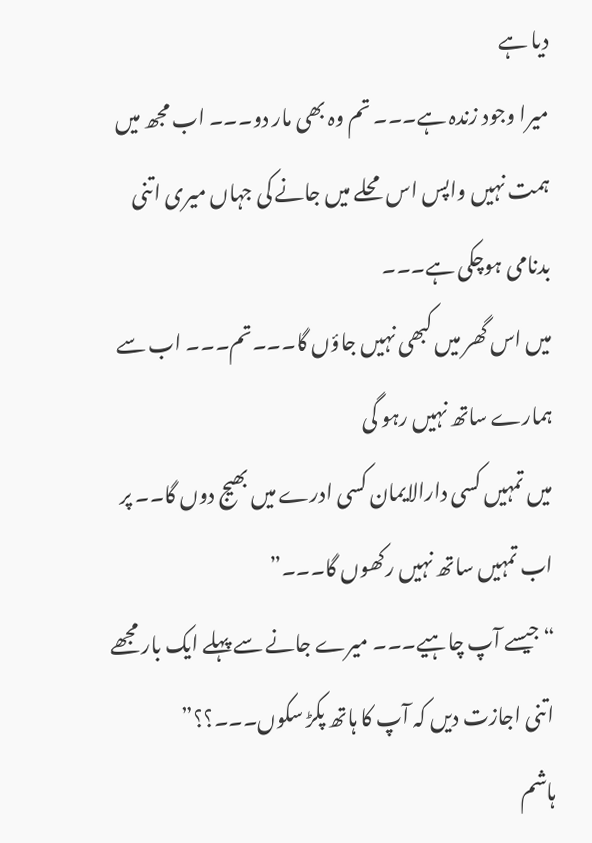دیا ہے
میرا وجود زندہ ہے۔۔۔ تم وہ بھی مار دو۔۔۔ اب مجھ میں ہمت نہیں واپس اس محلے میں جانے کی جہاں میری اتنی بدنامی ہوچکی ہے۔۔۔
میں اس گھر میں کبھی نہیں جاؤں گا۔۔۔تم۔۔۔ اب سے ہمارے ساتھ نہیں رہو گی
میں تمہیں کسی دارالایمان کسی ادرے میں بھیج دوں گا۔۔ پر اب تمہیں ساتھ نہیں رکھوں گا۔۔۔”
“جیسے آپ چاہیے۔۔۔ میرے جانے سے پہلے ایک بار مجھے اتنی اجازت دیں کہ آپ کا ہاتھ پکڑ سکوں۔۔۔؟؟”
ہاشم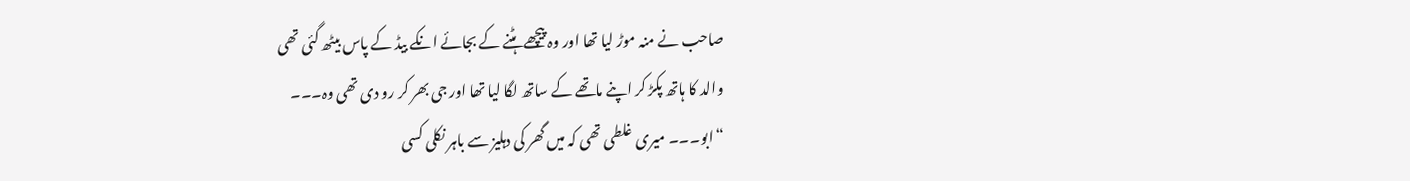صاحب نے منہ موڑ لیا تھا اور وہ پیچھے ہٹنے کے بجائے انکے بیڈ کے پاس بیٹھ گئی تھی
والد کا ہاتھ پکڑ کر اپنے ماتھے کے ساتھ لگا لیا تھا اور جی بھر کر رو دی تھی وہ۔۔۔
“ابو۔۔۔ میری غلطی تھی کہ میں گھر کی دہلیز سے باہر نکلی کسی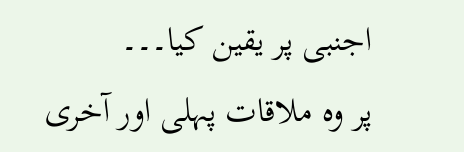اجنبی پر یقین کیا۔۔۔
پر وہ ملاقات پہلی اور آخری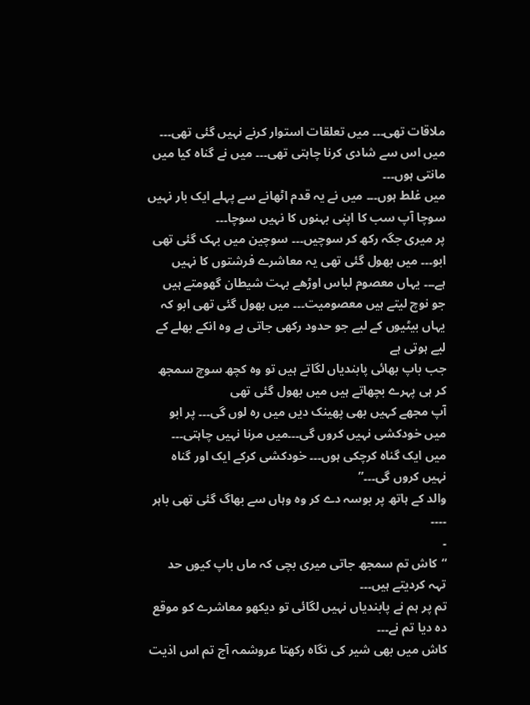ملاقات تھی۔۔۔ میں تعلقات استوار کرنے نہیں گئی تھی۔۔۔
میں اس سے شادی کرنا چاہتی تھی۔۔۔ میں نے گناہ کیا میں مانتی ہوں۔۔۔
میں غلط ہوں۔۔۔ میں نے یہ قدم اٹھانے سے پہلے ایک بار نہیں سوچا آپ سب کا اپنی بہنوں کا نہیں سوچا۔۔۔
پر میری جگہ رکھ کر سوچیں۔۔۔ سوچین میں بہک گئی تھی ابو۔۔۔ میں بھول گئی تھی یہ معاشرے فرشتوں کا نہیں ہے۔۔۔ یہاں معصوم لباس اوڑھے بہت شیطان گھومتے ہیں جو نوچ لیتے ہیں معصومیت۔۔۔ میں بھول گئی تھی ابو کہ یہاں بیٹیوں کے لیے جو حدود رکھی جاتی ہے وہ انکے بھلے کے لیے ہوتی ہے
جب باپ بھائی پابندیاں لگاتے ہیں تو وہ کچھ سوچ سمجھ کر ہی پہرے بچھاتے ہیں میں بھول گئی تھی
آپ مجھے کہیں بھی پھینک دیں میں رہ لوں گی۔۔۔ پر ابو میں خودکشی نہیں کروں گی۔۔۔میں مرنا نہیں چاہتی۔۔۔
میں ایک گناہ کرچکی ہوں۔۔۔ خودکشی کرکے ایک اور گناہ نہیں کروں گی۔۔۔”
والد کے ہاتھ پر بوسہ دے کر وہ وہاں سے بھاگ گئی تھی باہر ۔۔۔۔
۔
“کاش تم سمجھ جاتی میری بچی کہ ماں باپ کیوں حد تہہ کردیتے ہیں۔۔۔
تم پر ہم نے پابندیاں نہیں لگائی تو دیکھو معاشرے کو موقع دہ دیا تم نے۔۔۔
کاش میں بھی شیر کی نگاہ رکھتا عروشمہ آج تم اس اذیت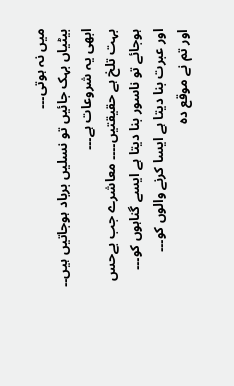میں نہ ہوتی۔۔۔
بیٹیاں بہک جائیں تو نسلیں برباد ہوجاتیں ہیں۔۔ ابھی یہ شروعات ہے۔۔۔
بہت تلخ ہے حقیقتیں۔۔۔۔ معاشرے جب بےحس ہوجائے تو ناسور بنا دیتا ہے ایسے گناہوں کو۔۔۔ اور عبرت بنا دیتا ہے ایسا کرنے والوں کو۔۔۔
اور تم نے موقع دہ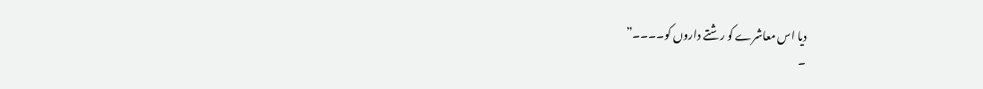دیا اس معاشرے کو رشتے داروں کو۔۔۔۔”
۔